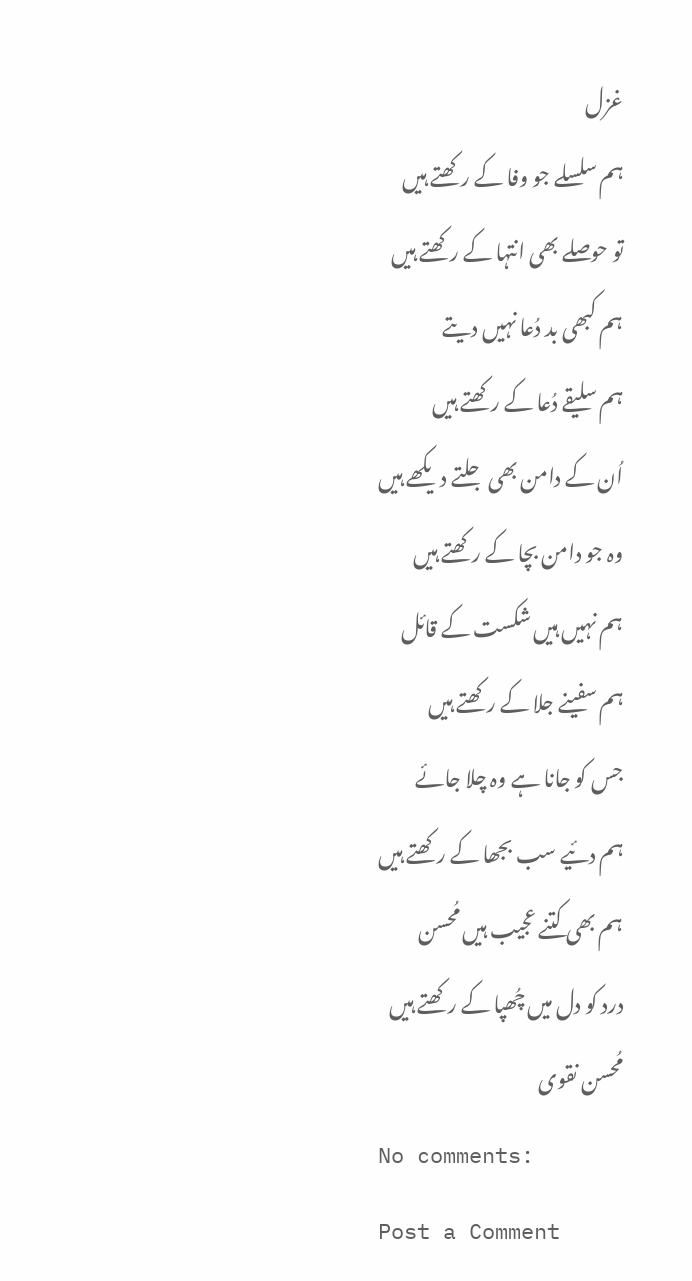غزل
ہم سلسلے جو وفا کے رکھتے ہیں
تو حوصلے بھی انتہا کے رکھتے ہیں
ہم کبھی بد دُعا نہیں دیتے
ہم سلیقے دُعا کے رکھتے ہیں
اُن کے دامن بھی جلتے دیکھے ہیں
وہ جو دامن بچا کے رکھتے ہیں
ہم نہیں ہیں شکست کے قائل
ہم سفینے جلا کے رکھتے ہیں
جس کو جانا ہے وہ چلا جائے
ہم دئیے سب بجھا کے رکھتے ہیں
ہم بھی کتنے عجیب ہیں مُحسن
درد کو دل میں چُھپا کے رکھتے ہیں
مُحسن نقوی
No comments:
Post a Comment